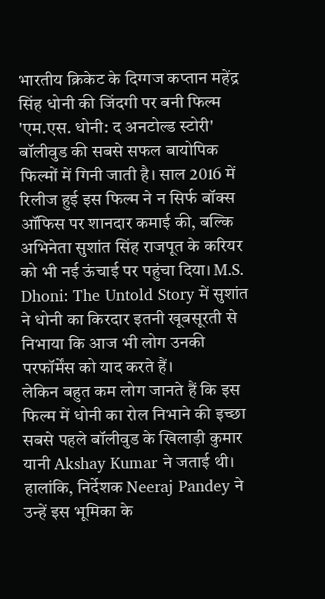भारतीय क्रिकेट के दिग्गज कप्तान महेंद्र सिंह धोनी की जिंदगी पर बनी फिल्म 'एम.एस. धोनी: द अनटोल्ड स्टोरी' बॉलीवुड की सबसे सफल बायोपिक फिल्मों में गिनी जाती है। साल 2016 में रिलीज हुई इस फिल्म ने न सिर्फ बॉक्स ऑफिस पर शानदार कमाई की, बल्कि अभिनेता सुशांत सिंह राजपूत के करियर को भी नई ऊंचाई पर पहुंचा दिया। M.S. Dhoni: The Untold Story में सुशांत ने धोनी का किरदार इतनी खूबसूरती से निभाया कि आज भी लोग उनकी परफॉर्मेंस को याद करते हैं।
लेकिन बहुत कम लोग जानते हैं कि इस फिल्म में धोनी का रोल निभाने की इच्छा सबसे पहले बॉलीवुड के खिलाड़ी कुमार यानी Akshay Kumar ने जताई थी। हालांकि, निर्देशक Neeraj Pandey ने उन्हें इस भूमिका के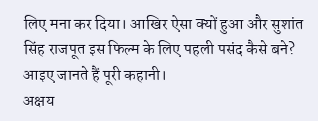लिए मना कर दिया। आखिर ऐसा क्यों हुआ और सुशांत सिंह राजपूत इस फिल्म के लिए पहली पसंद कैसे बने? आइए जानते हैं पूरी कहानी।
अक्षय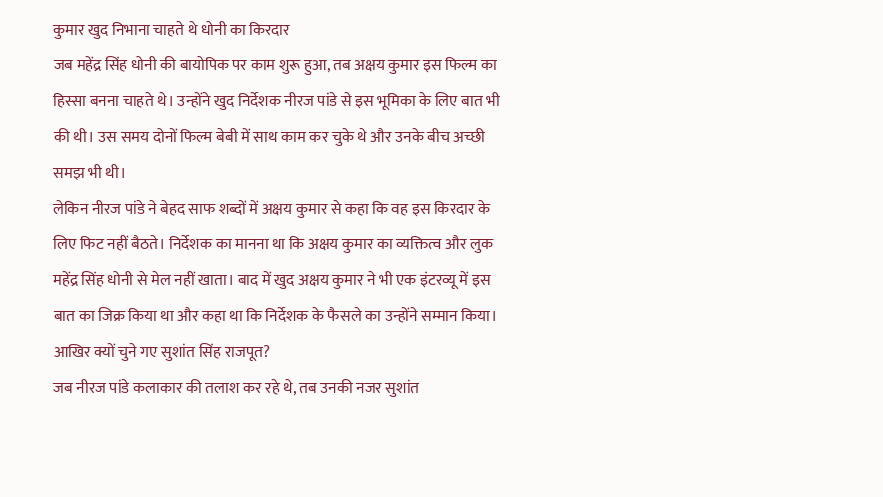कुमार खुद निभाना चाहते थे धोनी का किरदार
जब महेंद्र सिंह धोनी की बायोपिक पर काम शुरू हुआ, तब अक्षय कुमार इस फिल्म का हिस्सा बनना चाहते थे। उन्होंने खुद निर्देशक नीरज पांडे से इस भूमिका के लिए बात भी की थी। उस समय दोनों फिल्म बेबी में साथ काम कर चुके थे और उनके बीच अच्छी समझ भी थी।
लेकिन नीरज पांडे ने बेहद साफ शब्दों में अक्षय कुमार से कहा कि वह इस किरदार के लिए फिट नहीं बैठते। निर्देशक का मानना था कि अक्षय कुमार का व्यक्तित्व और लुक महेंद्र सिंह धोनी से मेल नहीं खाता। बाद में खुद अक्षय कुमार ने भी एक इंटरव्यू में इस बात का जिक्र किया था और कहा था कि निर्देशक के फैसले का उन्होंने सम्मान किया।
आखिर क्यों चुने गए सुशांत सिंह राजपूत?
जब नीरज पांडे कलाकार की तलाश कर रहे थे, तब उनकी नजर सुशांत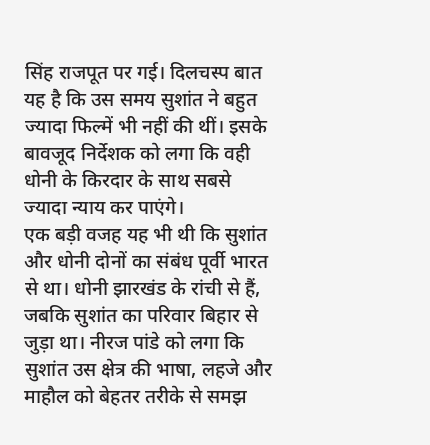सिंह राजपूत पर गई। दिलचस्प बात यह है कि उस समय सुशांत ने बहुत ज्यादा फिल्में भी नहीं की थीं। इसके बावजूद निर्देशक को लगा कि वही धोनी के किरदार के साथ सबसे ज्यादा न्याय कर पाएंगे।
एक बड़ी वजह यह भी थी कि सुशांत और धोनी दोनों का संबंध पूर्वी भारत से था। धोनी झारखंड के रांची से हैं, जबकि सुशांत का परिवार बिहार से जुड़ा था। नीरज पांडे को लगा कि सुशांत उस क्षेत्र की भाषा, लहजे और माहौल को बेहतर तरीके से समझ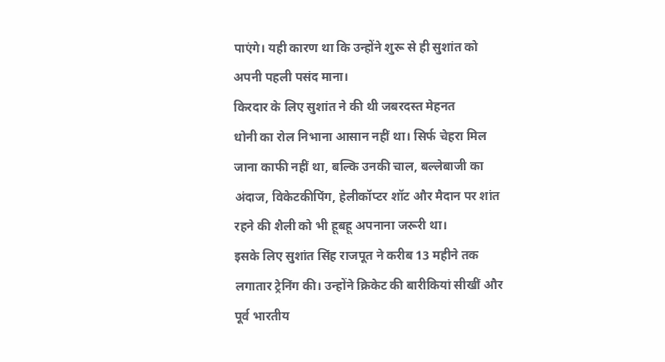पाएंगे। यही कारण था कि उन्होंने शुरू से ही सुशांत को अपनी पहली पसंद माना।
किरदार के लिए सुशांत ने की थी जबरदस्त मेहनत
धोनी का रोल निभाना आसान नहीं था। सिर्फ चेहरा मिल जाना काफी नहीं था, बल्कि उनकी चाल, बल्लेबाजी का अंदाज, विकेटकीपिंग, हेलीकॉप्टर शॉट और मैदान पर शांत रहने की शैली को भी हूबहू अपनाना जरूरी था।
इसके लिए सुशांत सिंह राजपूत ने करीब 13 महीने तक लगातार ट्रेनिंग की। उन्होंने क्रिकेट की बारीकियां सीखीं और पूर्व भारतीय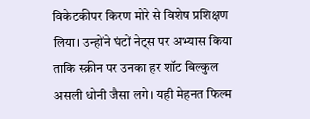विकेटकीपर किरण मोरे से विशेष प्रशिक्षण लिया। उन्होंने घंटों नेट्स पर अभ्यास किया ताकि स्क्रीन पर उनका हर शॉट बिल्कुल असली धोनी जैसा लगे। यही मेहनत फिल्म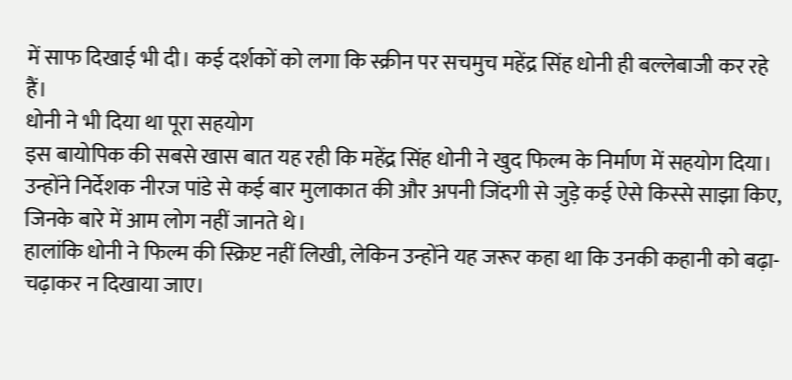में साफ दिखाई भी दी। कई दर्शकों को लगा कि स्क्रीन पर सचमुच महेंद्र सिंह धोनी ही बल्लेबाजी कर रहे हैं।
धोनी ने भी दिया था पूरा सहयोग
इस बायोपिक की सबसे खास बात यह रही कि महेंद्र सिंह धोनी ने खुद फिल्म के निर्माण में सहयोग दिया। उन्होंने निर्देशक नीरज पांडे से कई बार मुलाकात की और अपनी जिंदगी से जुड़े कई ऐसे किस्से साझा किए, जिनके बारे में आम लोग नहीं जानते थे।
हालांकि धोनी ने फिल्म की स्क्रिप्ट नहीं लिखी, लेकिन उन्होंने यह जरूर कहा था कि उनकी कहानी को बढ़ा-चढ़ाकर न दिखाया जाए।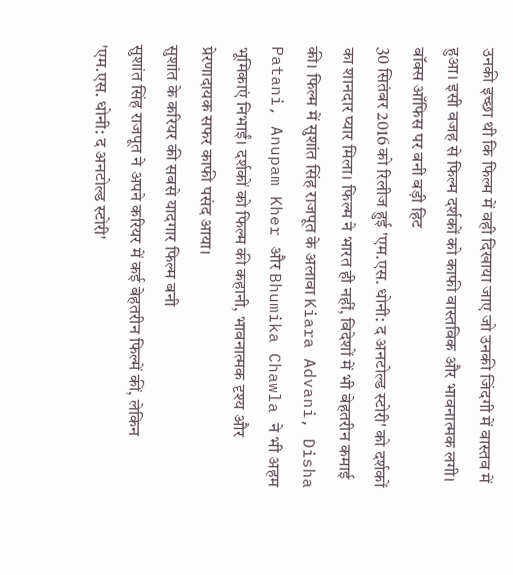उनकी इच्छा थी कि फिल्म में वही दिखाया जाए जो उनकी जिंदगी में वास्तव में हुआ। इसी वजह से फिल्म दर्शकों को काफी वास्तविक और भावनात्मक लगी।
बॉक्स ऑफिस पर बनी बड़ी हिट
30 सितंबर 2016 को रिलीज हुई 'एम.एस. धोनी: द अनटोल्ड स्टोरी' को दर्शकों का शानदार प्यार मिला। फिल्म ने भारत ही नहीं, विदेशों में भी बेहतरीन कमाई की। फिल्म में सुशांत सिंह राजपूत के अलावा Kiara Advani, Disha Patani, Anupam Kher और Bhumika Chawla ने भी अहम भूमिकाएं निभाईं। दर्शकों को फिल्म की कहानी, भावनात्मक दृश्य और प्रेरणादायक सफर काफी पसंद आया।
सुशांत के करियर की सबसे यादगार फिल्म बनी
सुशांत सिंह राजपूत ने अपने करियर में कई बेहतरीन फिल्में कीं, लेकिन 'एम.एस. धोनी: द अनटोल्ड स्टोरी'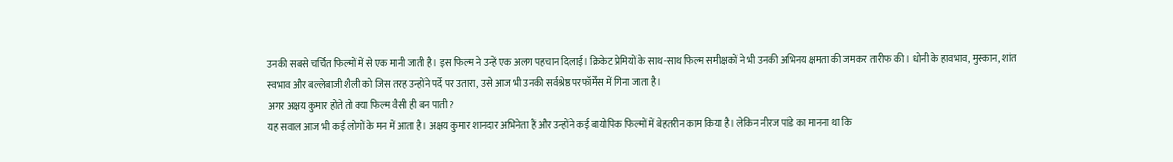उनकी सबसे चर्चित फिल्मों में से एक मानी जाती है। इस फिल्म ने उन्हें एक अलग पहचान दिलाई। क्रिकेट प्रेमियों के साथ-साथ फिल्म समीक्षकों ने भी उनकी अभिनय क्षमता की जमकर तारीफ की। धोनी के हावभाव, मुस्कान, शांत स्वभाव और बल्लेबाजी शैली को जिस तरह उन्होंने पर्दे पर उतारा, उसे आज भी उनकी सर्वश्रेष्ठ परफॉर्मेंस में गिना जाता है।
अगर अक्षय कुमार होते तो क्या फिल्म वैसी ही बन पाती?
यह सवाल आज भी कई लोगों के मन में आता है। अक्षय कुमार शानदार अभिनेता हैं और उन्होंने कई बायोपिक फिल्मों में बेहतरीन काम किया है। लेकिन नीरज पांडे का मानना था कि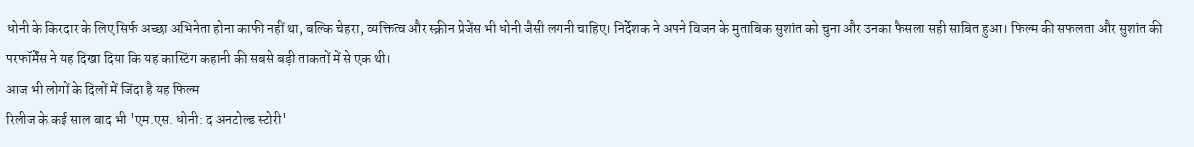धोनी के किरदार के लिए सिर्फ अच्छा अभिनेता होना काफी नहीं था, बल्कि चेहरा, व्यक्तित्व और स्क्रीन प्रेजेंस भी धोनी जैसी लगनी चाहिए। निर्देशक ने अपने विजन के मुताबिक सुशांत को चुना और उनका फैसला सही साबित हुआ। फिल्म की सफलता और सुशांत की परफॉर्मेंस ने यह दिखा दिया कि यह कास्टिंग कहानी की सबसे बड़ी ताकतों में से एक थी।
आज भी लोगों के दिलों में जिंदा है यह फिल्म
रिलीज के कई साल बाद भी 'एम.एस. धोनी: द अनटोल्ड स्टोरी'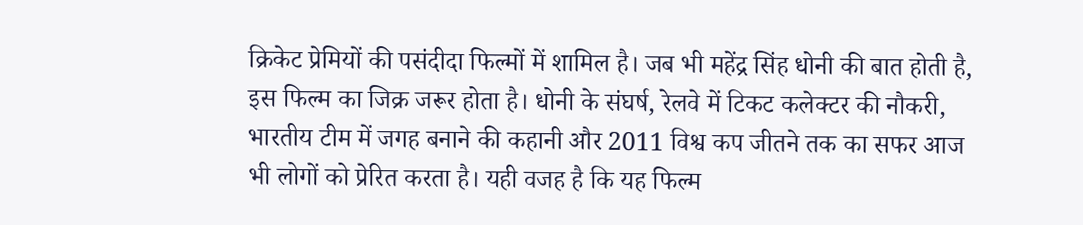क्रिकेट प्रेमियों की पसंदीदा फिल्मों में शामिल है। जब भी महेंद्र सिंह धोनी की बात होती है, इस फिल्म का जिक्र जरूर होता है। धोनी के संघर्ष, रेलवे में टिकट कलेक्टर की नौकरी, भारतीय टीम में जगह बनाने की कहानी और 2011 विश्व कप जीतने तक का सफर आज भी लोगों को प्रेरित करता है। यही वजह है कि यह फिल्म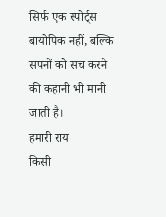सिर्फ एक स्पोर्ट्स बायोपिक नहीं, बल्कि सपनों को सच करने की कहानी भी मानी जाती है।
हमारी राय
किसी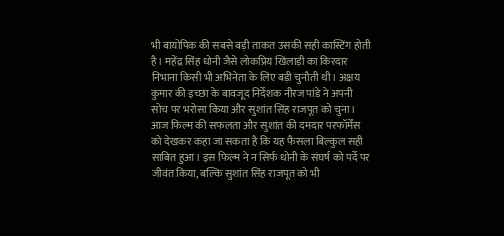भी बायोपिक की सबसे बड़ी ताकत उसकी सही कास्टिंग होती है। महेंद्र सिंह धोनी जैसे लोकप्रिय खिलाड़ी का किरदार निभाना किसी भी अभिनेता के लिए बड़ी चुनौती थी। अक्षय कुमार की इच्छा के बावजूद निर्देशक नीरज पांडे ने अपनी सोच पर भरोसा किया और सुशांत सिंह राजपूत को चुना।
आज फिल्म की सफलता और सुशांत की दमदार परफॉर्मेंस को देखकर कहा जा सकता है कि यह फैसला बिल्कुल सही साबित हुआ। इस फिल्म ने न सिर्फ धोनी के संघर्ष को पर्दे पर जीवंत किया, बल्कि सुशांत सिंह राजपूत को भी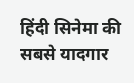हिंदी सिनेमा की सबसे यादगार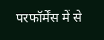परफॉर्मेंस में से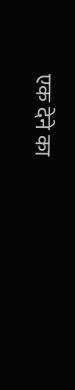एक देने का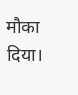मौका दिया।